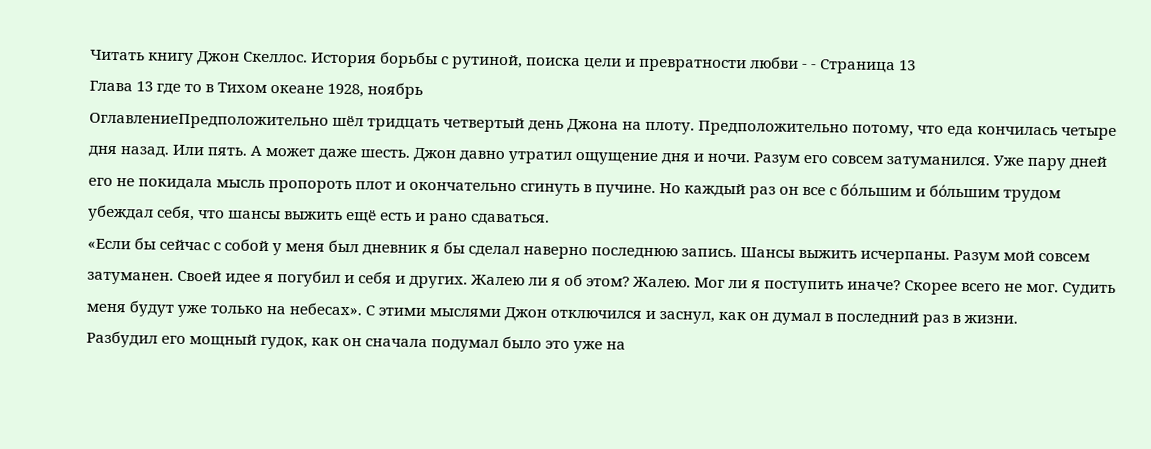Читать книгу Джон Скеллос. История борьбы с рутиной, поиска цели и превратности любви - - Страница 13
Глава 13 где то в Тихом океане 1928, ноябрь
ОглавлениеПредположительно шёл тридцать четвертый день Джона на плоту. Предположительно потому, что еда кончилась четыре дня назад. Или пять. А может даже шесть. Джон давно утратил ощущение дня и ночи. Разум его совсем затуманился. Уже пару дней его не покидала мысль пропороть плот и окончательно сгинуть в пучине. Но каждый раз он все с бо́льшим и бо́льшим трудом убеждал себя, что шансы выжить ещё есть и рано сдаваться.
«Если бы сейчас с собой у меня был дневник я бы сделал наверно последнюю запись. Шансы выжить исчерпаны. Разум мой совсем затуманен. Своей идее я погубил и себя и других. Жалею ли я об этом? Жалею. Мог ли я поступить иначе? Скорее всего не мог. Судить меня будут уже только на небесах». С этими мыслями Джон отключился и заснул, как он думал в последний раз в жизни.
Разбудил его мощный гудок, как он сначала подумал было это уже на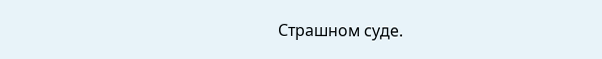Страшном суде.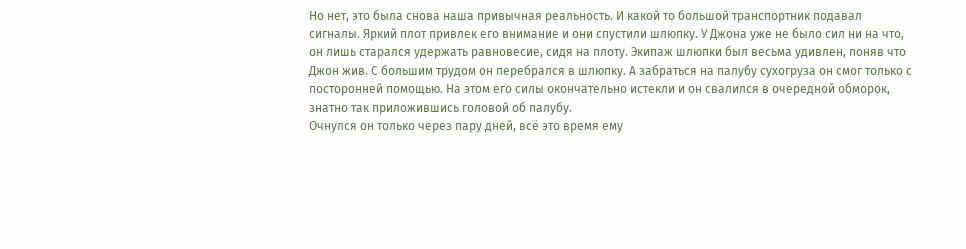Но нет, это была снова наша привычная реальность. И какой то большой транспортник подавал сигналы. Яркий плот привлек его внимание и они спустили шлюпку. У Джона уже не было сил ни на что, он лишь старался удержать равновесие, сидя на плоту. Экипаж шлюпки был весьма удивлен, поняв что Джон жив. С большим трудом он перебрался в шлюпку. А забраться на палубу сухогруза он смог только с посторонней помощью. На этом его силы окончательно истекли и он свалился в очередной обморок, знатно так приложившись головой об палубу.
Очнулся он только через пару дней, всё это время ему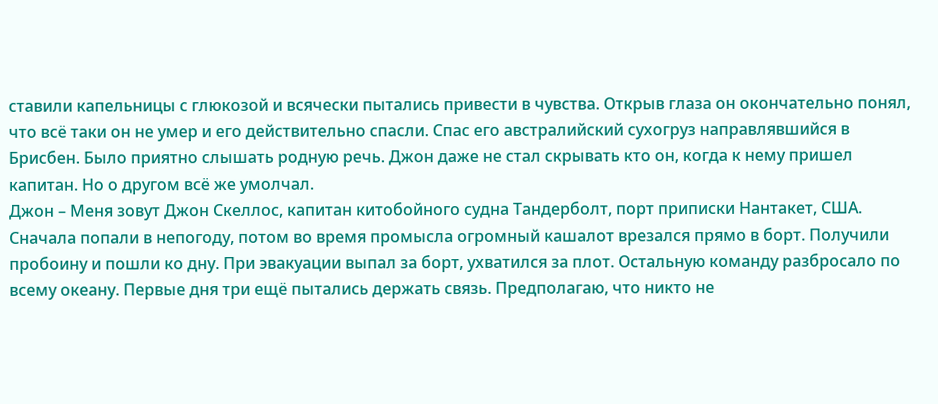ставили капельницы с глюкозой и всячески пытались привести в чувства. Открыв глаза он окончательно понял, что всё таки он не умер и его действительно спасли. Спас его австралийский сухогруз направлявшийся в Брисбен. Было приятно слышать родную речь. Джон даже не стал скрывать кто он, когда к нему пришел капитан. Но о другом всё же умолчал.
Джон – Меня зовут Джон Скеллос, капитан китобойного судна Тандерболт, порт приписки Нантакет, США. Сначала попали в непогоду, потом во время промысла огромный кашалот врезался прямо в борт. Получили пробоину и пошли ко дну. При эвакуации выпал за борт, ухватился за плот. Остальную команду разбросало по всему океану. Первые дня три ещё пытались держать связь. Предполагаю, что никто не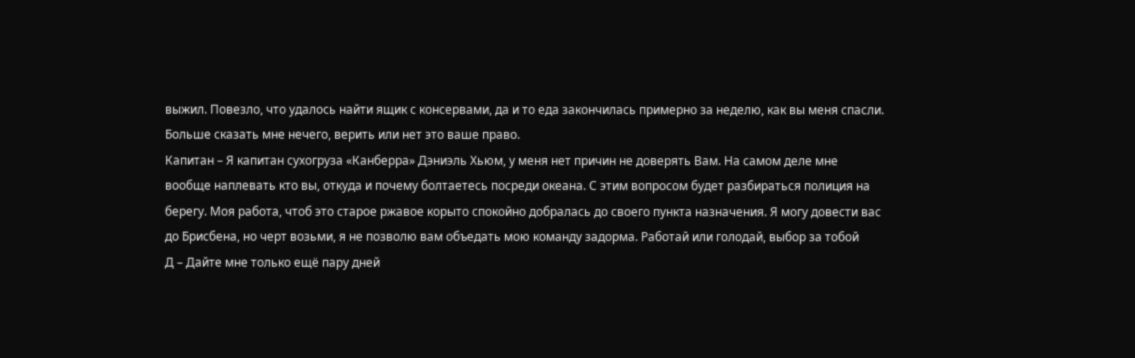выжил. Повезло, что удалось найти ящик с консервами, да и то еда закончилась примерно за неделю, как вы меня спасли. Больше сказать мне нечего, верить или нет это ваше право.
Капитан – Я капитан сухогруза «Канберра» Дэниэль Хьюм, у меня нет причин не доверять Вам. На самом деле мне вообще наплевать кто вы, откуда и почему болтаетесь посреди океана. С этим вопросом будет разбираться полиция на берегу. Моя работа, чтоб это старое ржавое корыто спокойно добралась до своего пункта назначения. Я могу довести вас до Брисбена, но черт возьми, я не позволю вам объедать мою команду задорма. Работай или голодай, выбор за тобой
Д – Дайте мне только ещё пару дней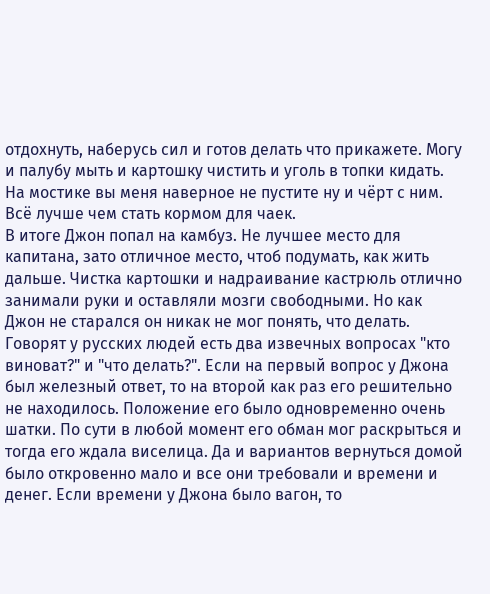отдохнуть, наберусь сил и готов делать что прикажете. Могу и палубу мыть и картошку чистить и уголь в топки кидать. На мостике вы меня наверное не пустите ну и чёрт с ним. Всё лучше чем стать кормом для чаек.
В итоге Джон попал на камбуз. Не лучшее место для капитана, зато отличное место, чтоб подумать, как жить дальше. Чистка картошки и надраивание кастрюль отлично занимали руки и оставляли мозги свободными. Но как Джон не старался он никак не мог понять, что делать. Говорят у русских людей есть два извечных вопросах "кто виноват?" и "что делать?". Если на первый вопрос у Джона был железный ответ, то на второй как раз его решительно не находилось. Положение его было одновременно очень шатки. По сути в любой момент его обман мог раскрыться и тогда его ждала виселица. Да и вариантов вернуться домой было откровенно мало и все они требовали и времени и денег. Если времени у Джона было вагон, то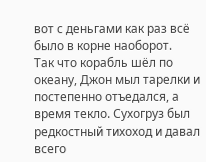вот с деньгами как раз всё было в корне наоборот.
Так что корабль шёл по океану, Джон мыл тарелки и постепенно отъедался, а время текло. Сухогруз был редкостный тихоход и давал всего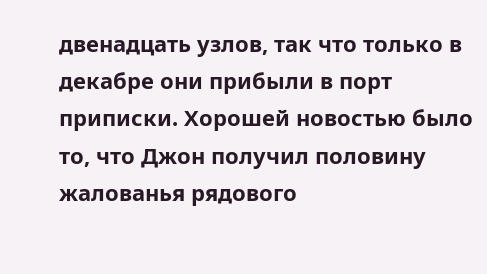двенадцать узлов, так что только в декабре они прибыли в порт приписки. Хорошей новостью было то, что Джон получил половину жалованья рядового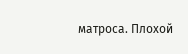матроса. Плохой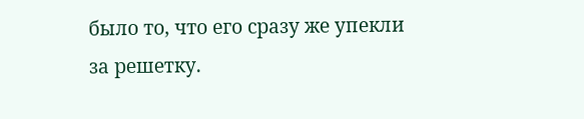было то, что его сразу же упекли за решетку.